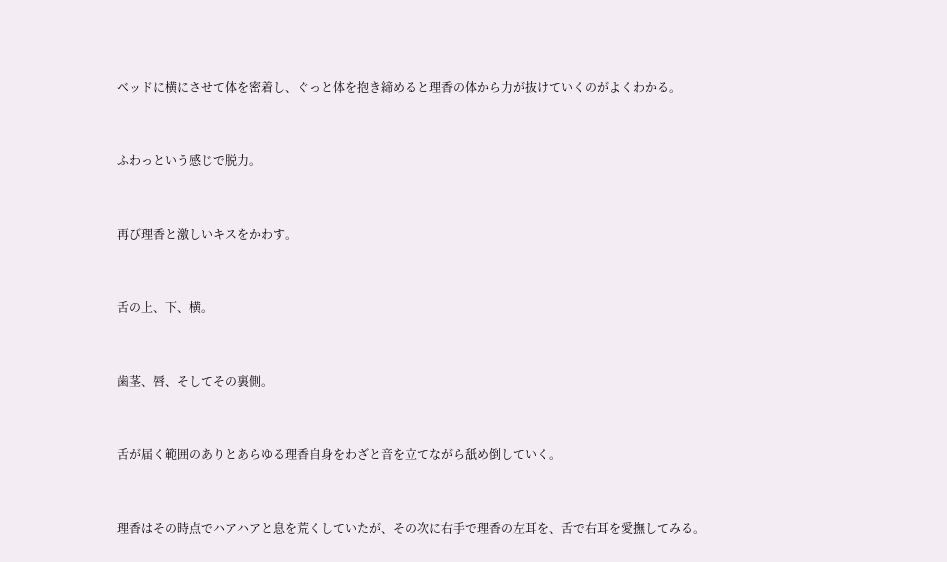ベッドに横にさせて体を密着し、ぐっと体を抱き締めると理香の体から力が抜けていくのがよくわかる。



ふわっという感じで脱力。



再び理香と激しいキスをかわす。



舌の上、下、横。



歯茎、唇、そしてその裏側。



舌が届く範囲のありとあらゆる理香自身をわざと音を立てながら舐め倒していく。



理香はその時点でハアハアと息を荒くしていたが、その次に右手で理香の左耳を、舌で右耳を愛撫してみる。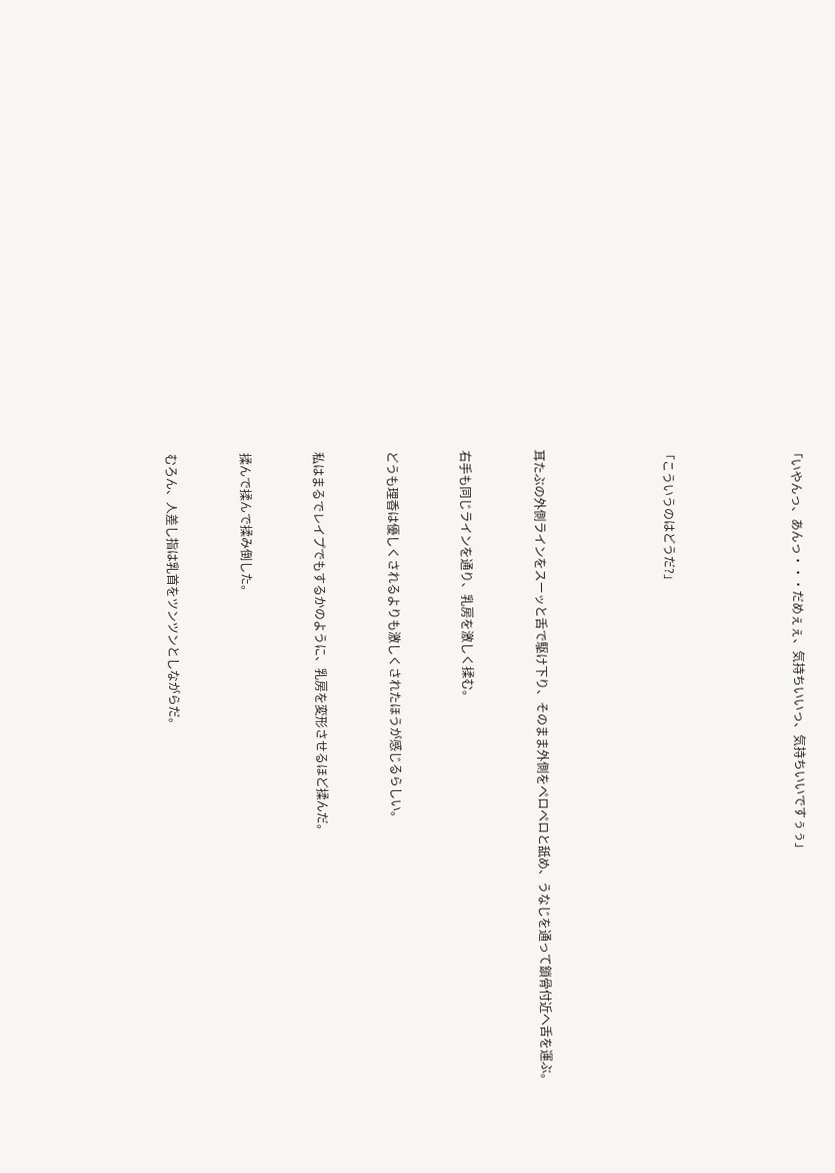「いやんっ、あんっ・・・だめぇぇ、気持ちいいっ、気持ちいいですぅぅ」






「こういうのはどうだ?」






耳たぶの外側ラインをスーッと舌で駆け下り、そのまま外側をペロペロと舐め、うなじを通って鎖骨付近へ舌を運ぶ。



右手も同じラインを通り、乳房を激しく揉む。



どうも理香は優しくされるよりも激しくされたほうが感じるらしい。



私はまるでレイプでもするかのように、乳房を変形させるほど揉んだ。



揉んで揉んで揉み倒した。



むろん、人差し指は乳首をツンツンとしながらだ。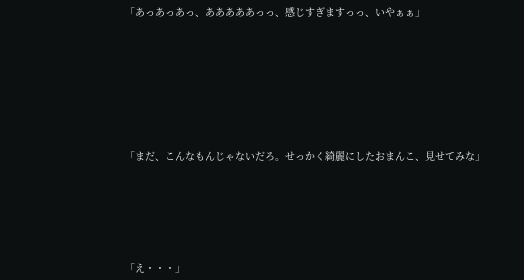「あっあっあっ、あああああっっ、感じすぎますっっ、いやぁぁ」








「まだ、こんなもんじゃないだろ。せっかく綺麗にしたおまんこ、見せてみな」






「え・・・」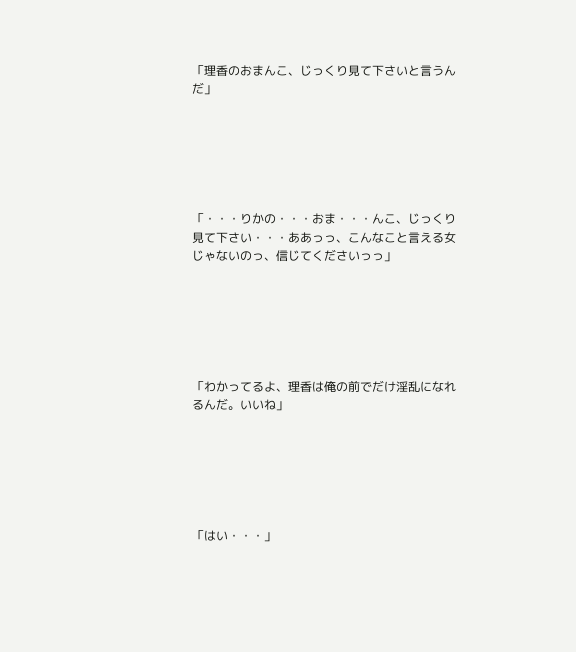「理香のおまんこ、じっくり見て下さいと言うんだ」






「・・・りかの・・・おま・・・んこ、じっくり見て下さい・・・ああっっ、こんなこと言える女じゃないのっ、信じてくださいっっ」






「わかってるよ、理香は俺の前でだけ淫乱になれるんだ。いいね」






「はい・・・」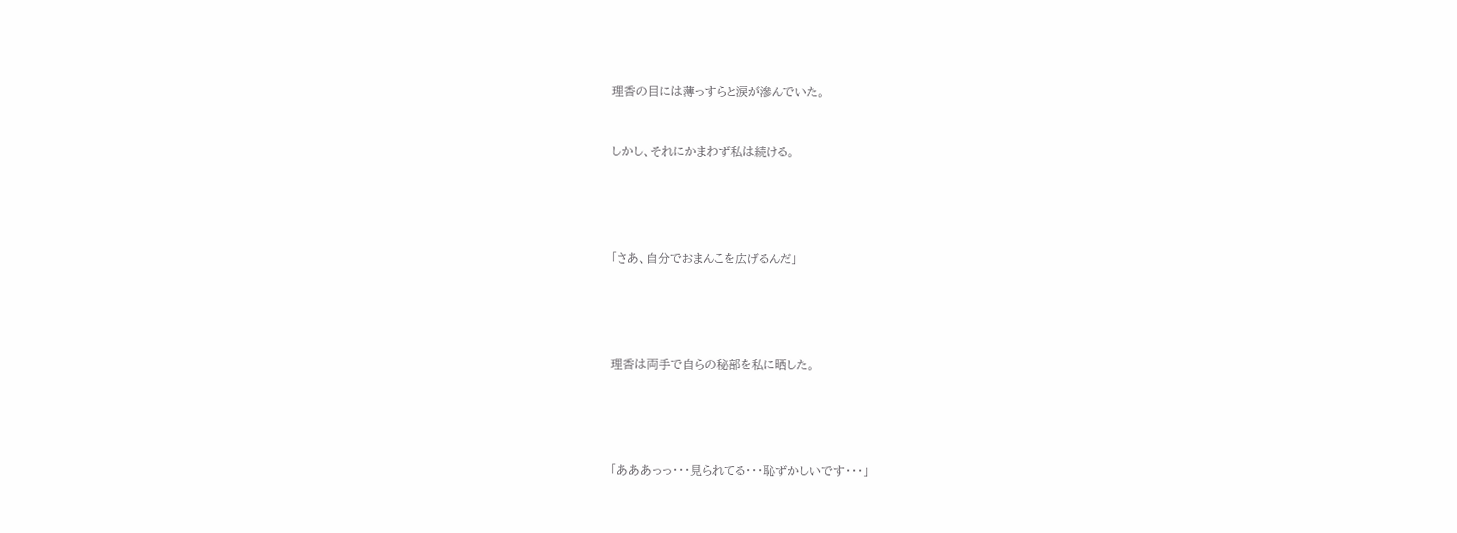理香の目には薄っすらと涙が滲んでいた。



しかし、それにかまわず私は続ける。






「さあ、自分でおまんこを広げるんだ」






理香は両手で自らの秘部を私に晒した。






「あああっっ・・・見られてる・・・恥ずかしいです・・・」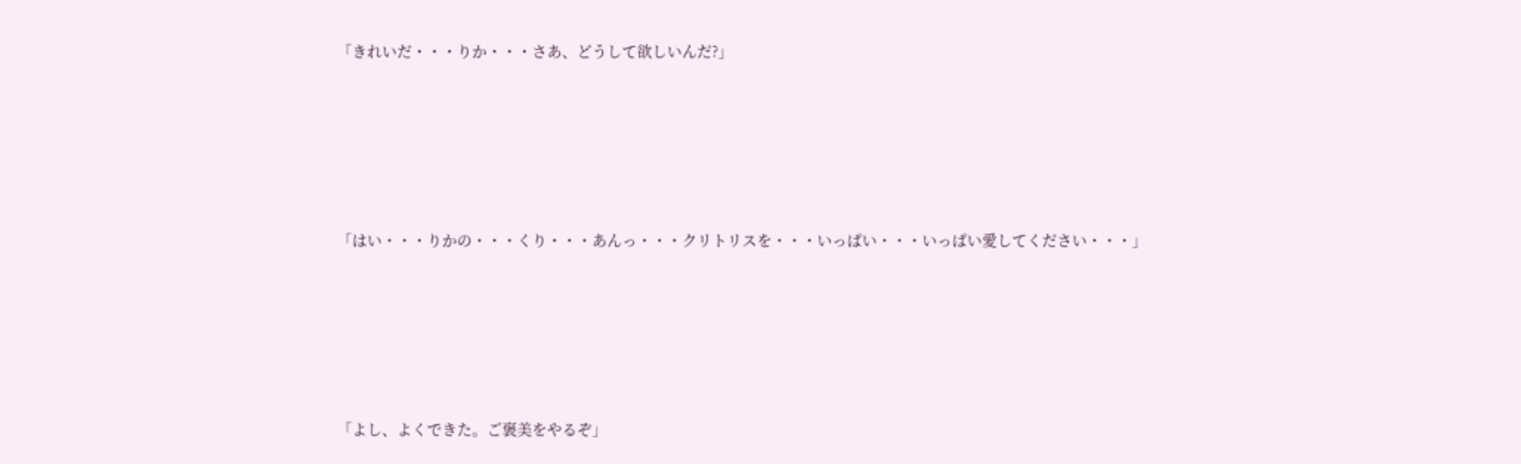「きれいだ・・・りか・・・さあ、どうして欲しいんだ?」






「はい・・・りかの・・・くり・・・あんっ・・・クリトリスを・・・いっぱい・・・いっぱい愛してください・・・」






「よし、よくできた。ご褒美をやるぞ」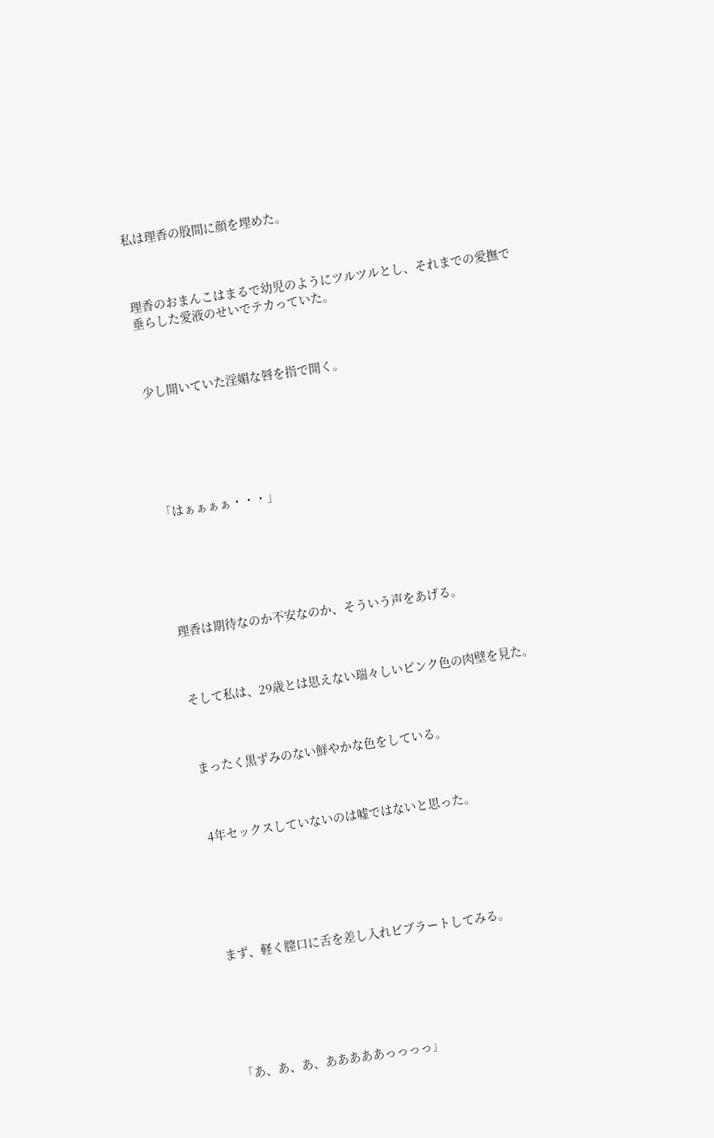私は理香の股間に顔を埋めた。



理香のおまんこはまるで幼児のようにツルツルとし、それまでの愛撫で垂らした愛液のせいでテカっていた。



少し開いていた淫媚な唇を指で開く。






「はぁぁぁぁ・・・」






理香は期待なのか不安なのか、そういう声をあげる。



そして私は、29歳とは思えない瑞々しいピンク色の肉壁を見た。



まったく黒ずみのない鮮やかな色をしている。



4年セックスしていないのは嘘ではないと思った。






まず、軽く膣口に舌を差し入れビブラートしてみる。






「あ、あ、あ、あああああっっっっ」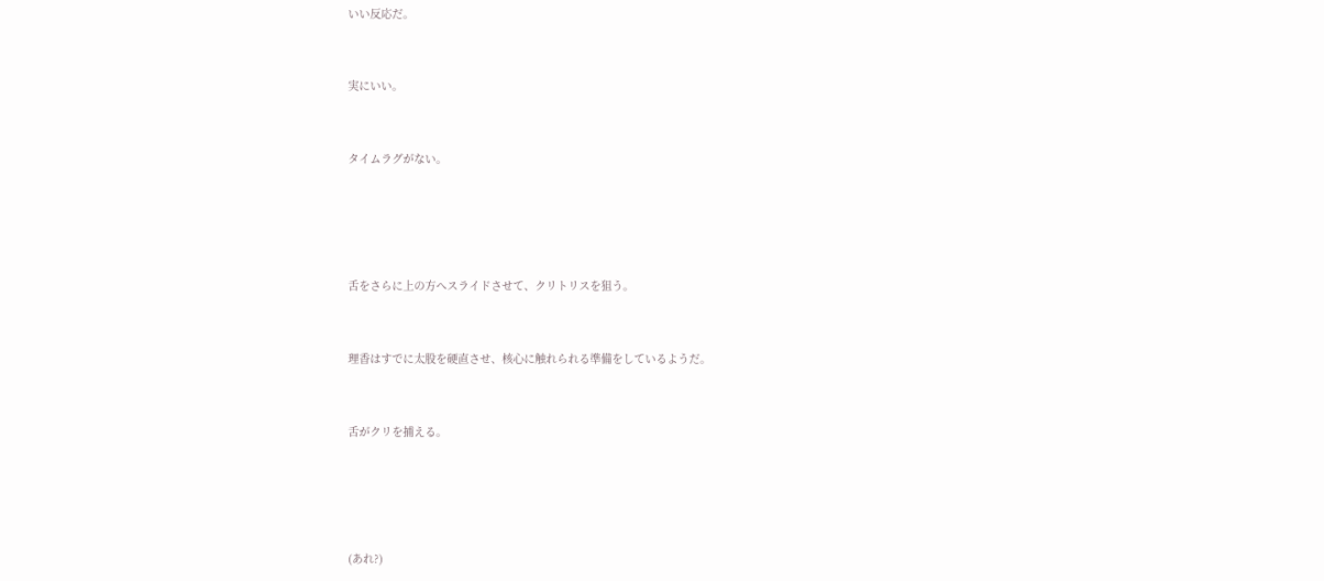いい反応だ。



実にいい。



タイムラグがない。






舌をさらに上の方へスライドさせて、クリトリスを狙う。



理香はすでに太股を硬直させ、核心に触れられる準備をしているようだ。



舌がクリを捕える。






(あれ?)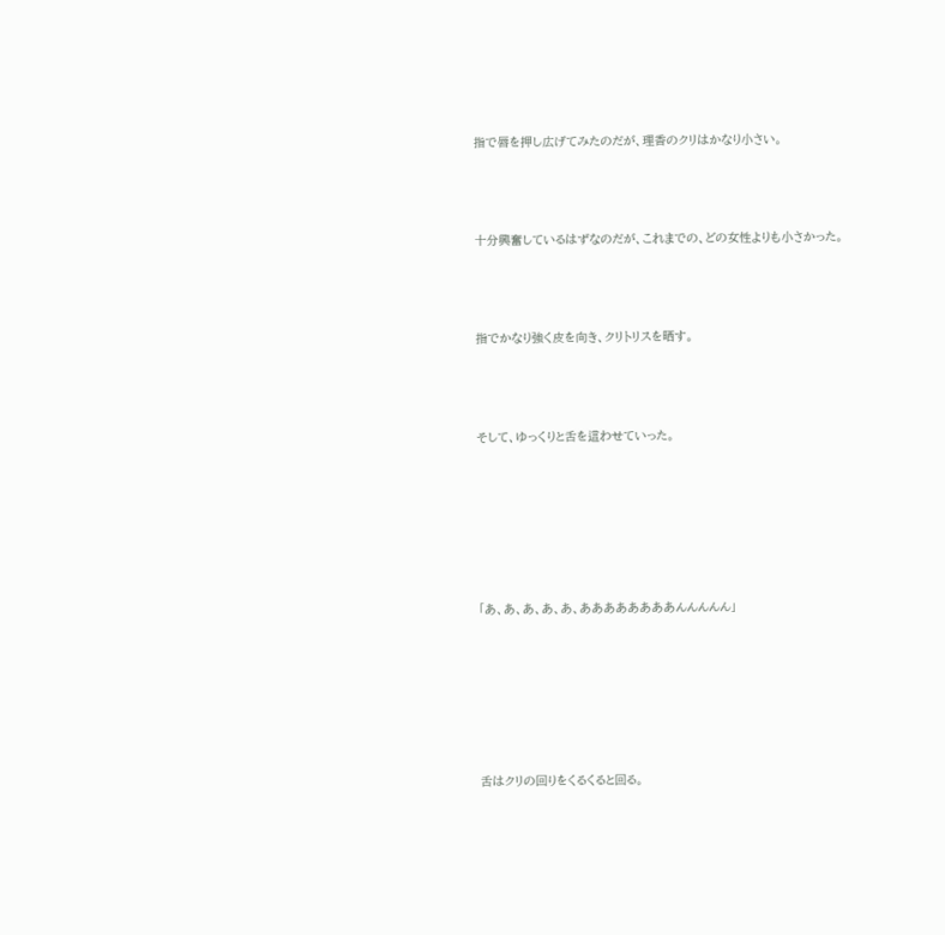指で唇を押し広げてみたのだが、理香のクリはかなり小さい。



十分興奮しているはずなのだが、これまでの、どの女性よりも小さかった。



指でかなり強く皮を向き、クリトリスを晒す。



そして、ゆっくりと舌を這わせていった。






「あ、あ、あ、あ、あ、ああああああああんんんんん」






舌はクリの回りをくるくると回る。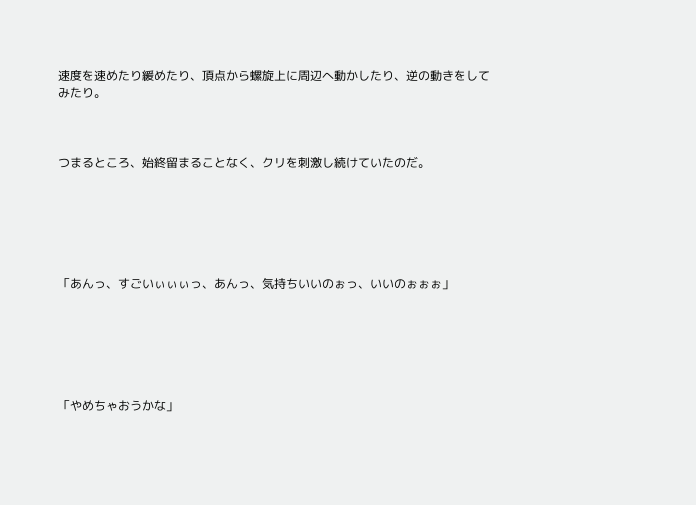速度を速めたり緩めたり、頂点から螺旋上に周辺へ動かしたり、逆の動きをしてみたり。



つまるところ、始終留まることなく、クリを刺激し続けていたのだ。






「あんっ、すごいぃぃぃっ、あんっ、気持ちいいのぉっ、いいのぉぉぉ」






「やめちゃおうかな」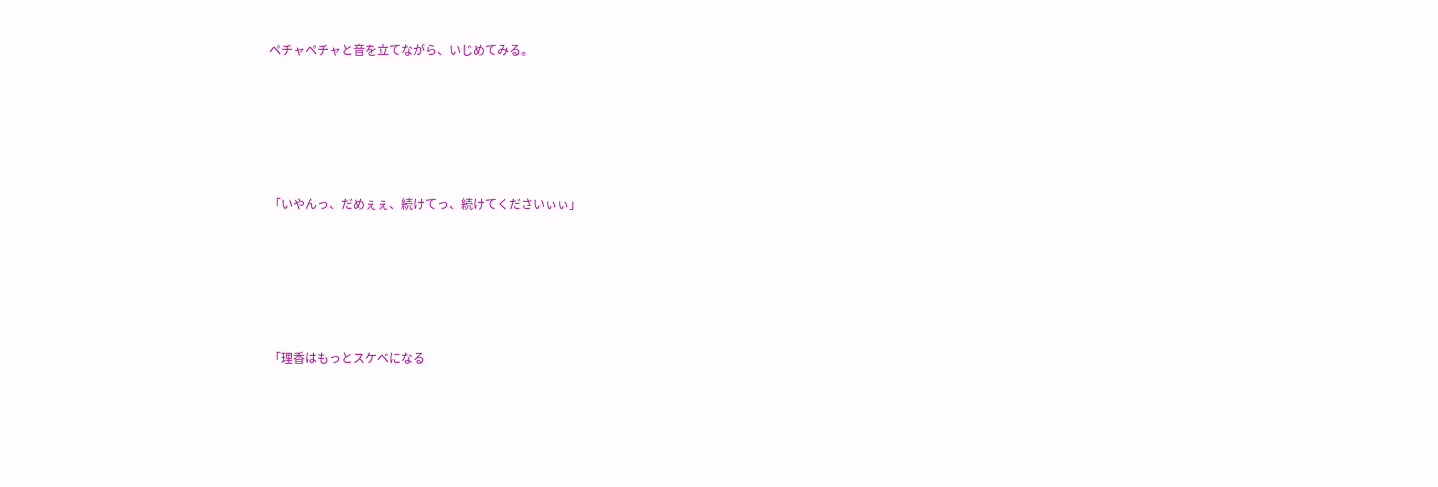ペチャペチャと音を立てながら、いじめてみる。






「いやんっ、だめぇぇ、続けてっ、続けてくださいぃぃ」






「理香はもっとスケベになる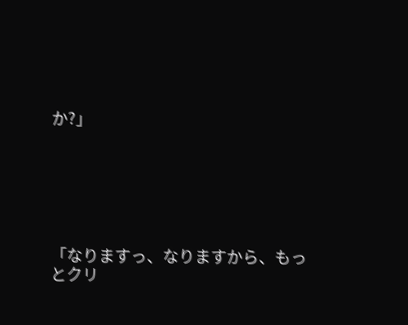か?」






「なりますっ、なりますから、もっとクリ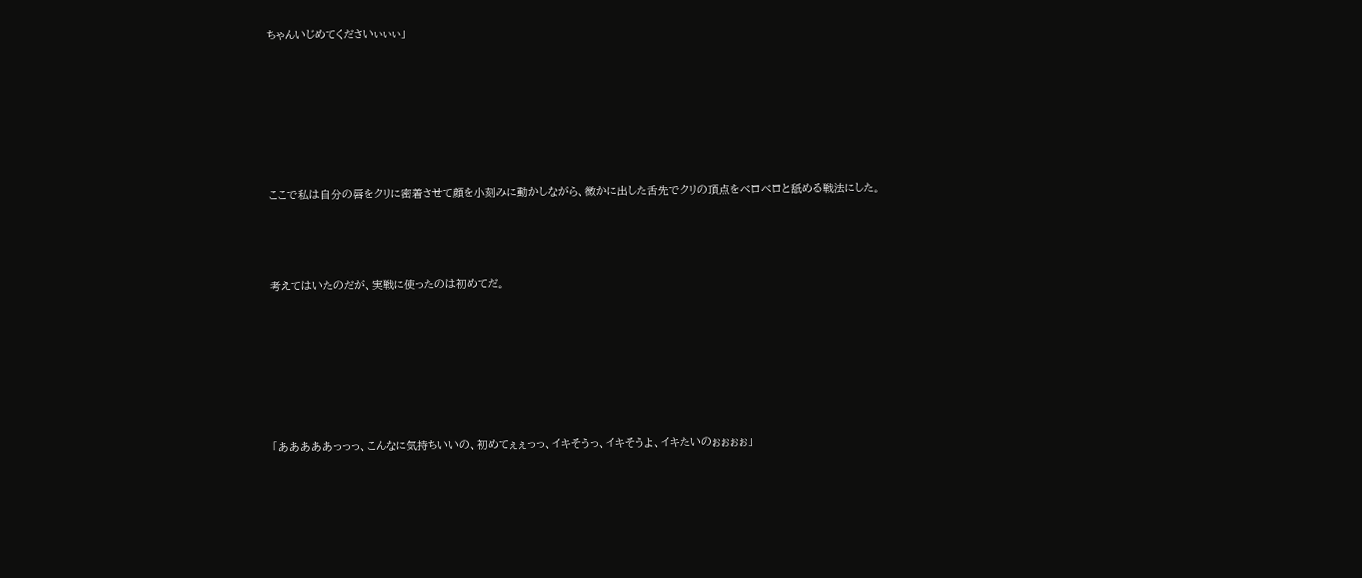ちゃんいじめてくださいぃぃぃ」






ここで私は自分の唇をクリに密着させて顔を小刻みに動かしながら、微かに出した舌先でクリの頂点をベロベロと舐める戦法にした。



考えてはいたのだが、実戦に使ったのは初めてだ。






「あああああっっっ、こんなに気持ちいいの、初めてぇぇっっ、イキそうっ、イキそうよ、イキたいのぉぉぉぉ」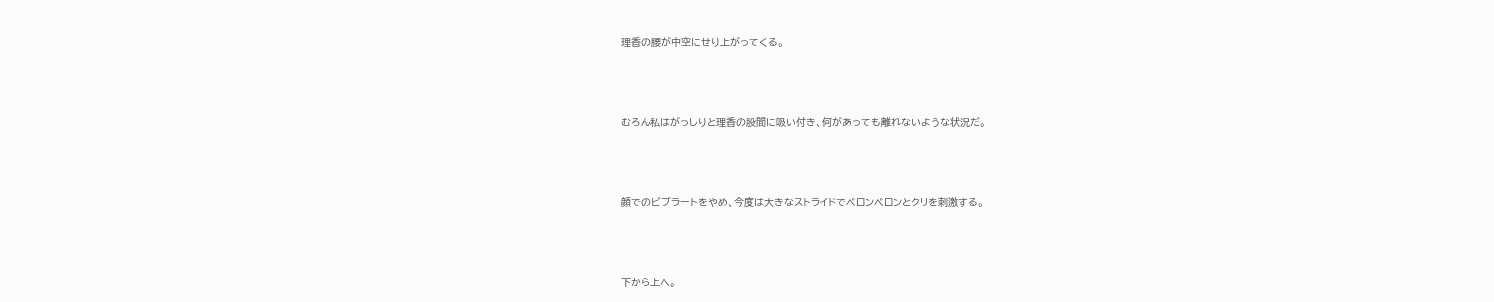理香の腰が中空にせり上がってくる。



むろん私はがっしりと理香の股間に吸い付き、何があっても離れないような状況だ。



顔でのビブラートをやめ、今度は大きなストライドでベロンベロンとクリを刺激する。



下から上へ。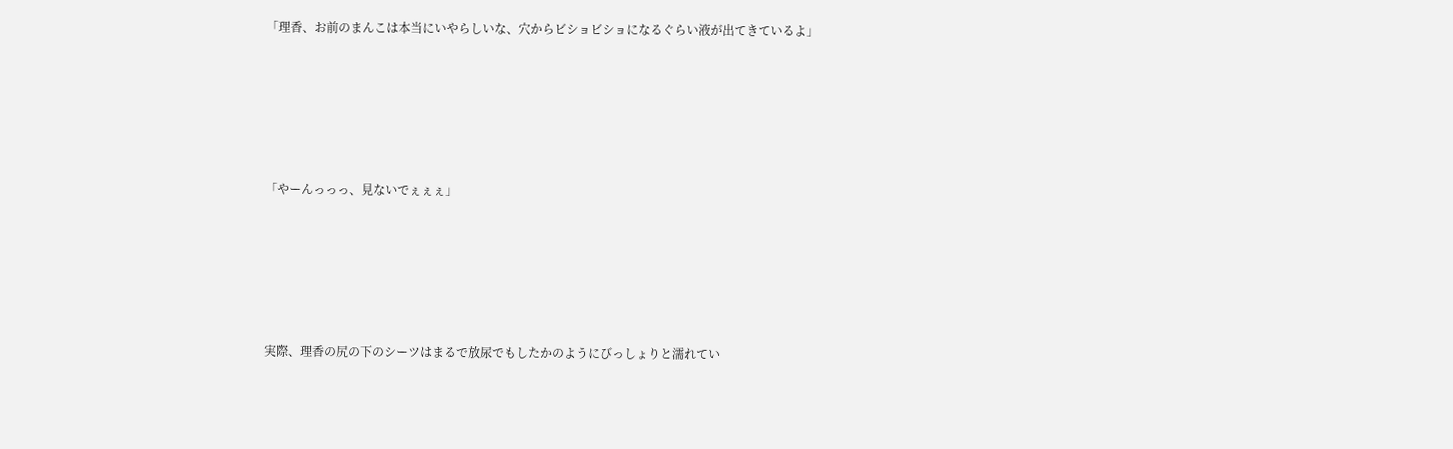「理香、お前のまんこは本当にいやらしいな、穴からビショビショになるぐらい液が出てきているよ」






「やーんっっっ、見ないでぇぇぇ」






実際、理香の尻の下のシーツはまるで放尿でもしたかのようにびっしょりと濡れてい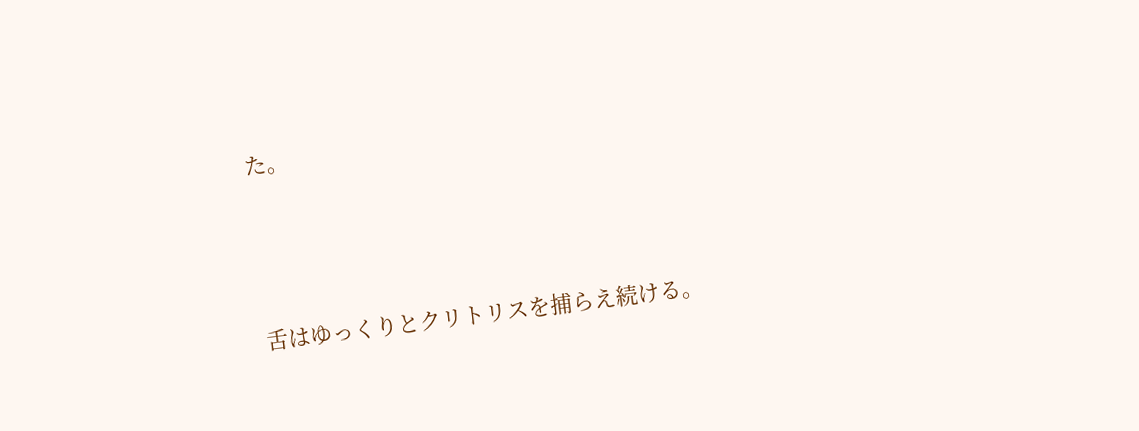た。



舌はゆっくりとクリトリスを捕らえ続ける。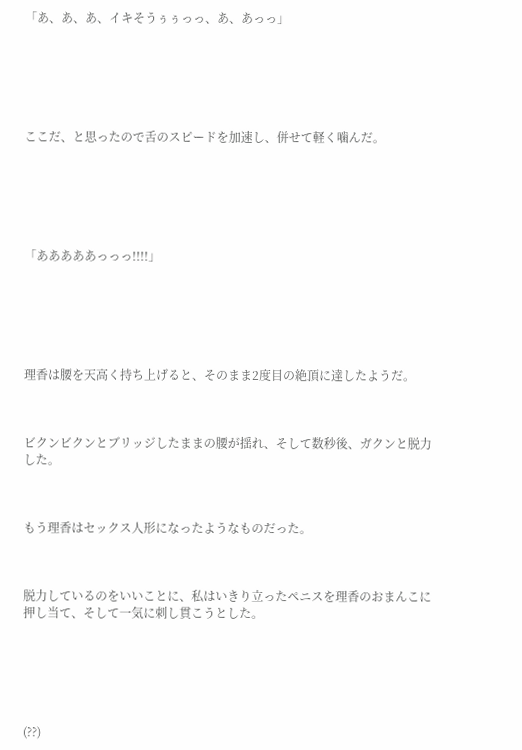「あ、あ、あ、イキそうぅぅっっ、あ、あっっ」






ここだ、と思ったので舌のスピードを加速し、併せて軽く噛んだ。






「あああああっっっ!!!!」






理香は腰を天高く持ち上げると、そのまま2度目の絶頂に達したようだ。



ビクンビクンとブリッジしたままの腰が揺れ、そして数秒後、ガクンと脱力した。



もう理香はセックス人形になったようなものだった。



脱力しているのをいいことに、私はいきり立ったペニスを理香のおまんこに押し当て、そして一気に刺し貫こうとした。






(??)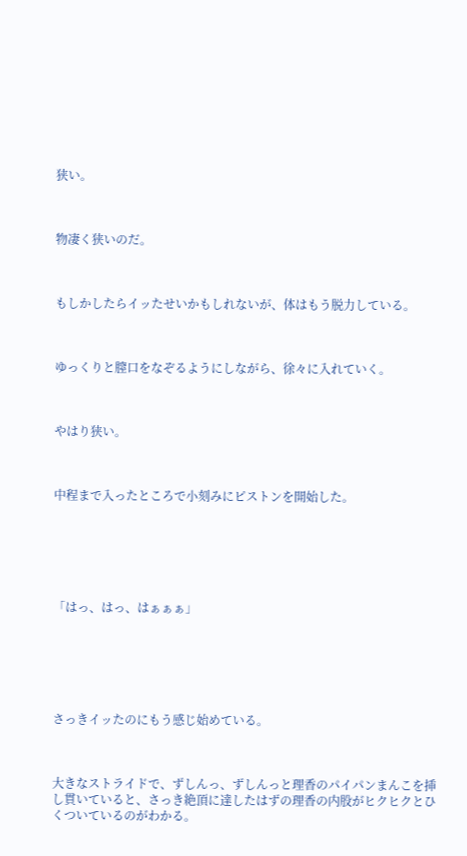狭い。



物凄く狭いのだ。



もしかしたらイッたせいかもしれないが、体はもう脱力している。



ゆっくりと膣口をなぞるようにしながら、徐々に入れていく。



やはり狭い。



中程まで入ったところで小刻みにピストンを開始した。






「はっ、はっ、はぁぁぁ」






さっきイッたのにもう感じ始めている。



大きなストライドで、ずしんっ、ずしんっと理香のパイパンまんこを挿し貫いていると、さっき絶頂に達したはずの理香の内股がヒクヒクとひくついているのがわかる。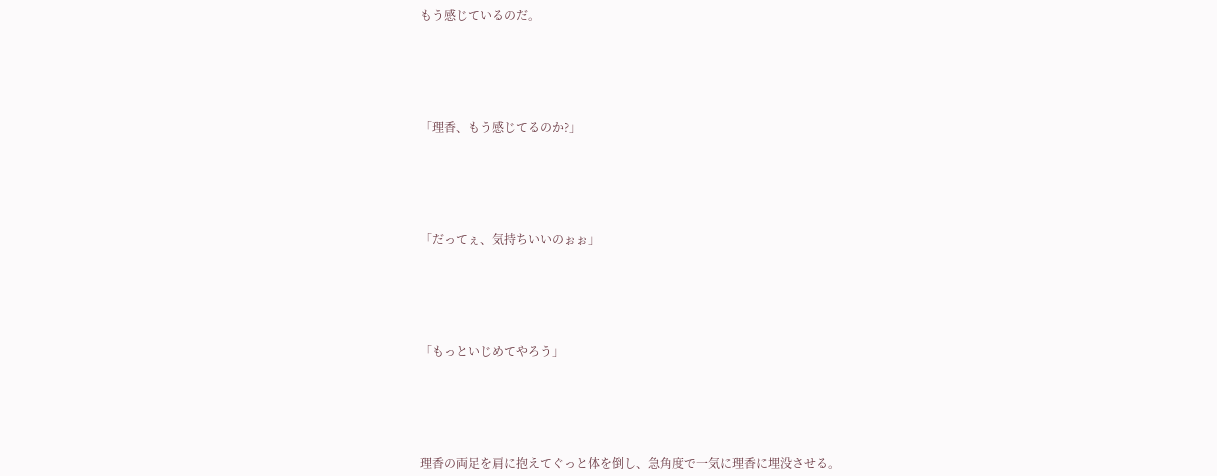もう感じているのだ。






「理香、もう感じてるのか?」






「だってぇ、気持ちいいのぉぉ」






「もっといじめてやろう」






理香の両足を肩に抱えてぐっと体を倒し、急角度で一気に理香に埋没させる。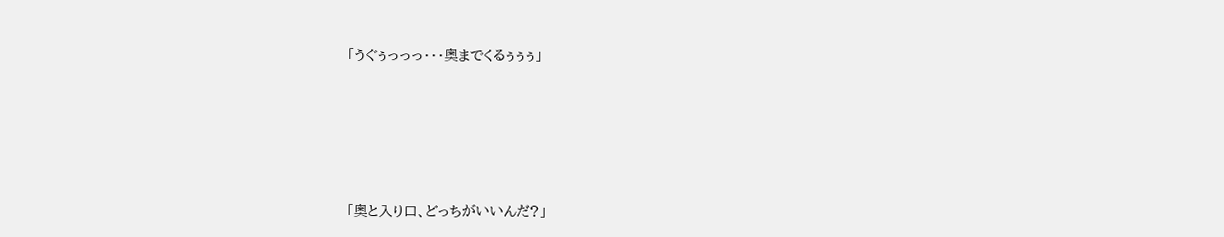「うぐぅっっっ・・・奥までくるぅぅぅ」






「奥と入り口、どっちがいいんだ?」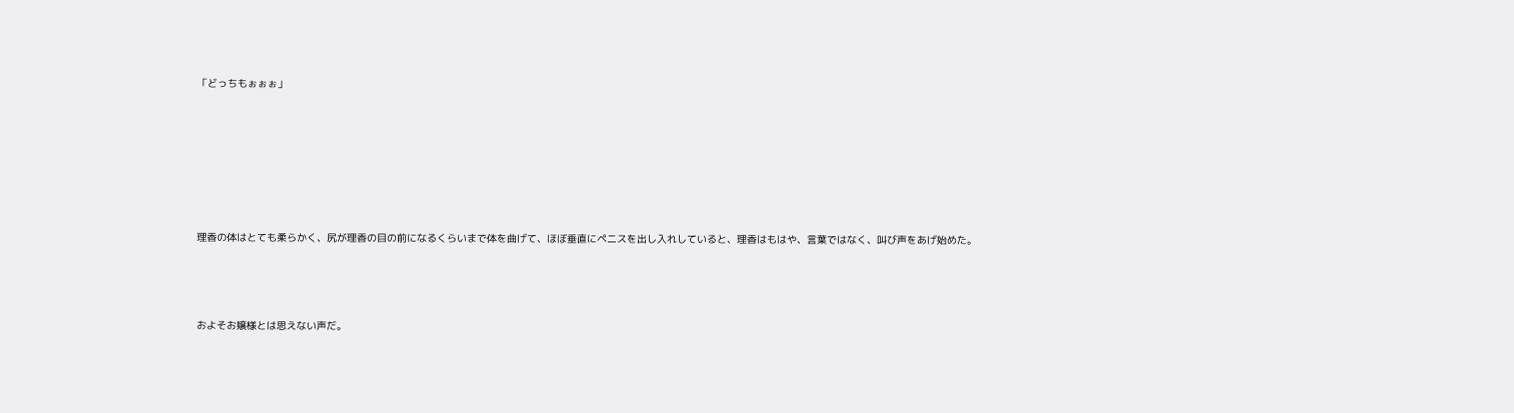「どっちもぉぉぉ」






理香の体はとても柔らかく、尻が理香の目の前になるくらいまで体を曲げて、ほぼ垂直にペニスを出し入れしていると、理香はもはや、言葉ではなく、叫び声をあげ始めた。



およそお嬢様とは思えない声だ。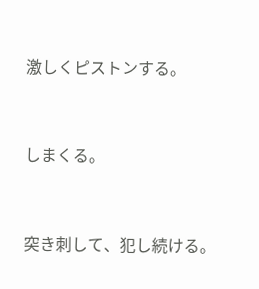激しくピストンする。



しまくる。



突き刺して、犯し続ける。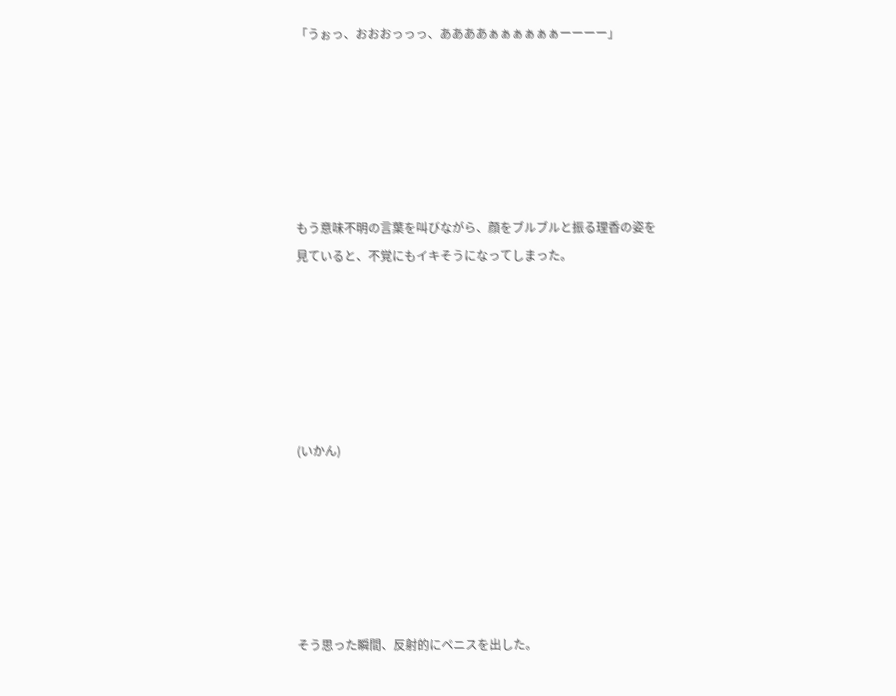「うぉっ、おおおっっっ、ああああぁぁぁぁぁぁーーーー」






もう意味不明の言葉を叫びながら、顔をブルブルと振る理香の姿を見ていると、不覚にもイキそうになってしまった。






(いかん)






そう思った瞬間、反射的にペニスを出した。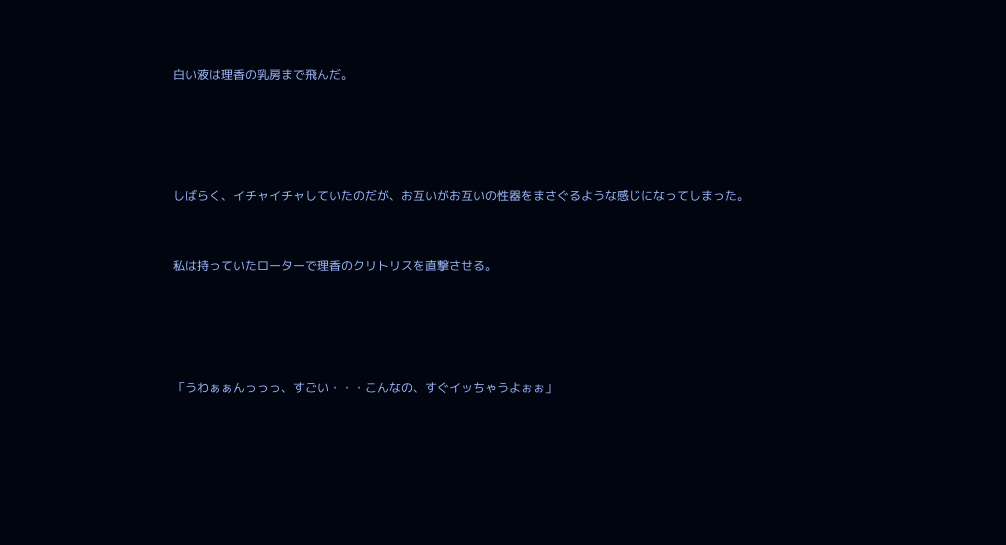白い液は理香の乳房まで飛んだ。






しばらく、イチャイチャしていたのだが、お互いがお互いの性器をまさぐるような感じになってしまった。



私は持っていたローターで理香のクリトリスを直撃させる。






「うわぁぁんっっっ、すごい・・・こんなの、すぐイッちゃうよぉぉ」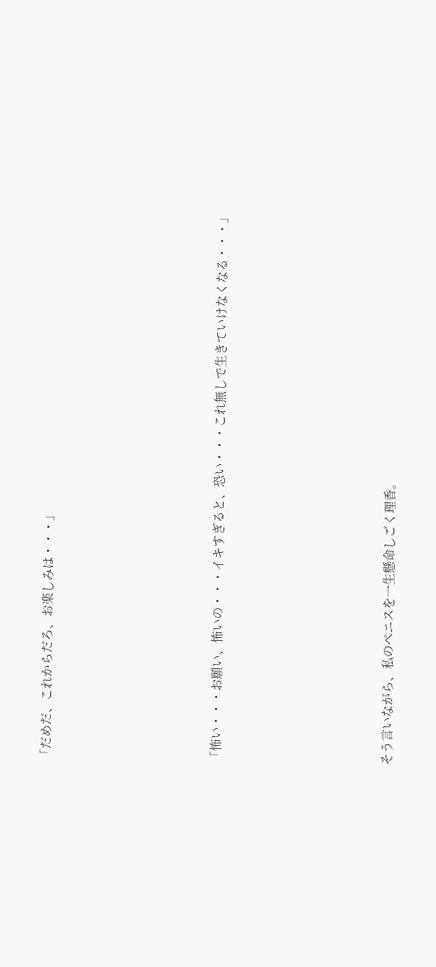「だめだ、これからだろ、お楽しみは・・・」






「怖い・・・お願い、怖いの・・・イキすぎると、恐い・・・これ無しで生きていけなくなる・・・」






そう言いながら、私のペニスを一生懸命しごく理香。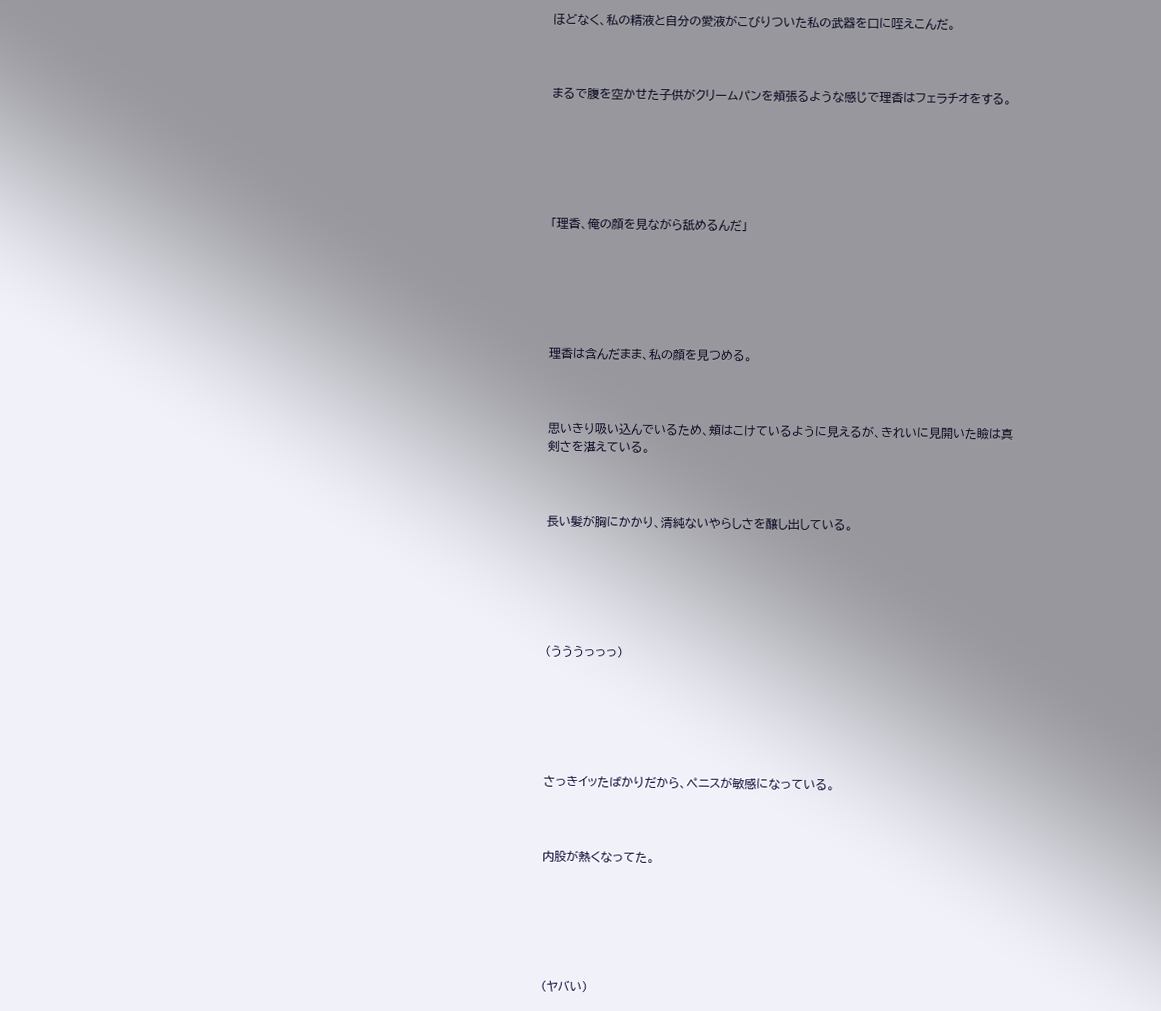ほどなく、私の精液と自分の愛液がこびりついた私の武器を口に咥えこんだ。



まるで腹を空かせた子供がクリームパンを頬張るような感じで理香はフェラチオをする。






「理香、俺の顔を見ながら舐めるんだ」






理香は含んだまま、私の顔を見つめる。



思いきり吸い込んでいるため、頬はこけているように見えるが、きれいに見開いた瞼は真剣さを湛えている。



長い髪が胸にかかり、清純ないやらしさを醸し出している。






(うううっっっ)






さっきイッたばかりだから、ペニスが敏感になっている。



内股が熱くなってた。






(ヤバい)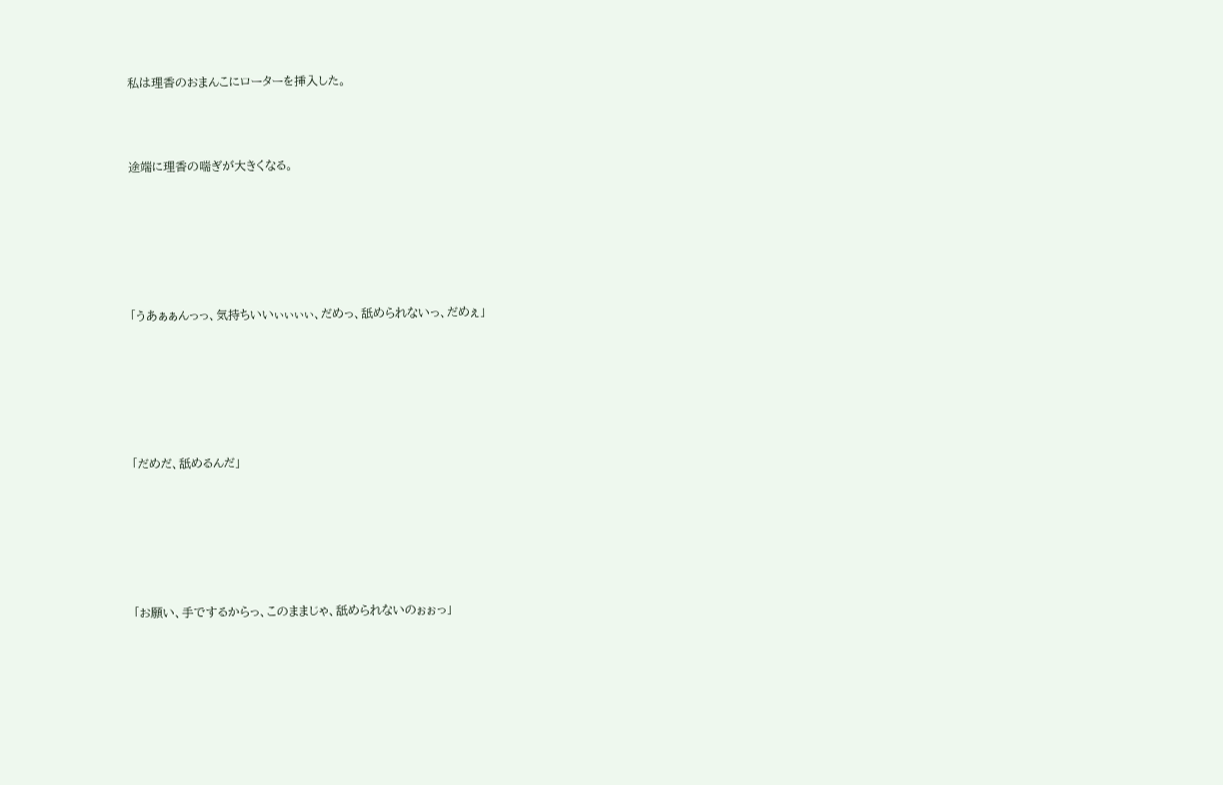私は理香のおまんこにローターを挿入した。



途端に理香の喘ぎが大きくなる。






「うあぁぁんっっ、気持ちいいぃぃぃぃ、だめっ、舐められないっ、だめぇ」






「だめだ、舐めるんだ」






「お願い、手でするからっ、このままじゃ、舐められないのぉぉっ」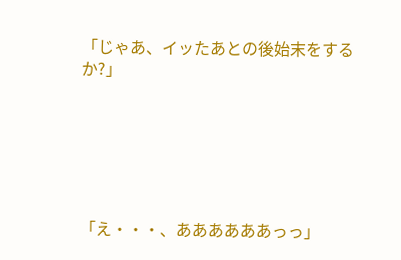「じゃあ、イッたあとの後始末をするか?」






「え・・・、ああああああっっ」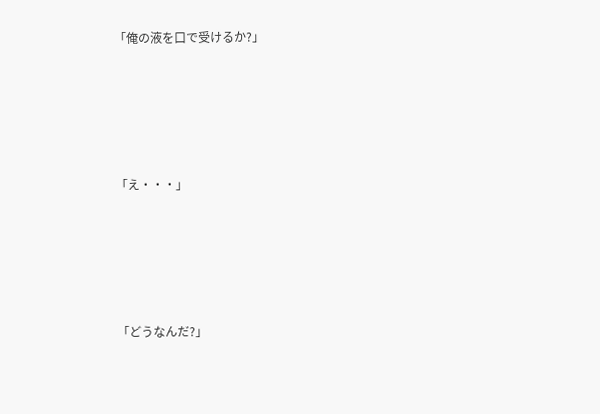「俺の液を口で受けるか?」






「え・・・」






「どうなんだ?」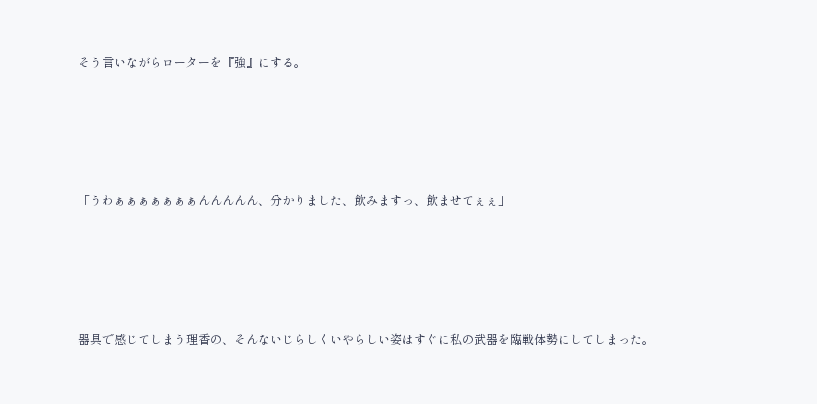そう言いながらローターを『強』にする。






「うわぁぁぁぁぁぁぁんんんんん、分かりました、飲みますっ、飲ませてぇぇ」






器具で感じてしまう理香の、そんないじらしくいやらしい姿はすぐに私の武器を臨戦体勢にしてしまった。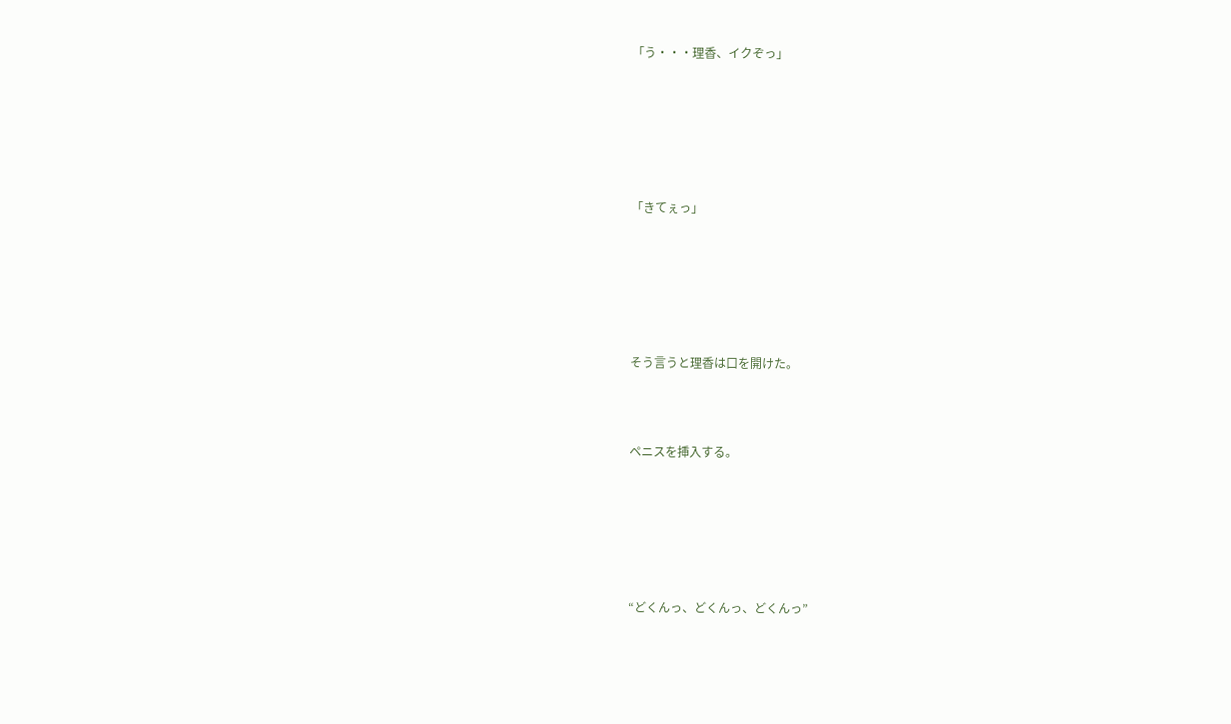「う・・・理香、イクぞっ」






「きてぇっ」






そう言うと理香は口を開けた。



ペニスを挿入する。






“どくんっ、どくんっ、どくんっ”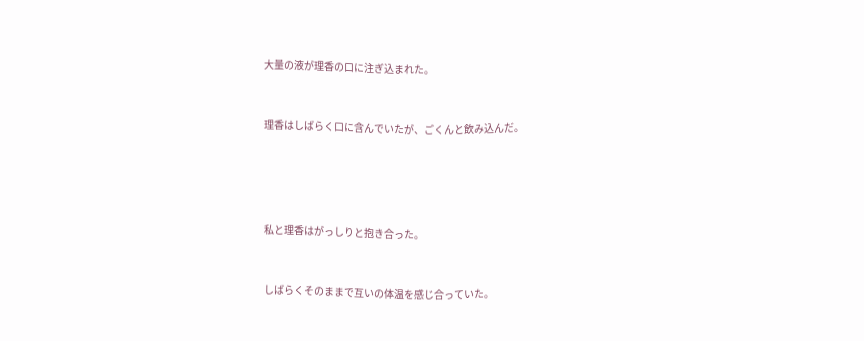大量の液が理香の口に注ぎ込まれた。



理香はしばらく口に含んでいたが、ごくんと飲み込んだ。






私と理香はがっしりと抱き合った。



しばらくそのままで互いの体温を感じ合っていた。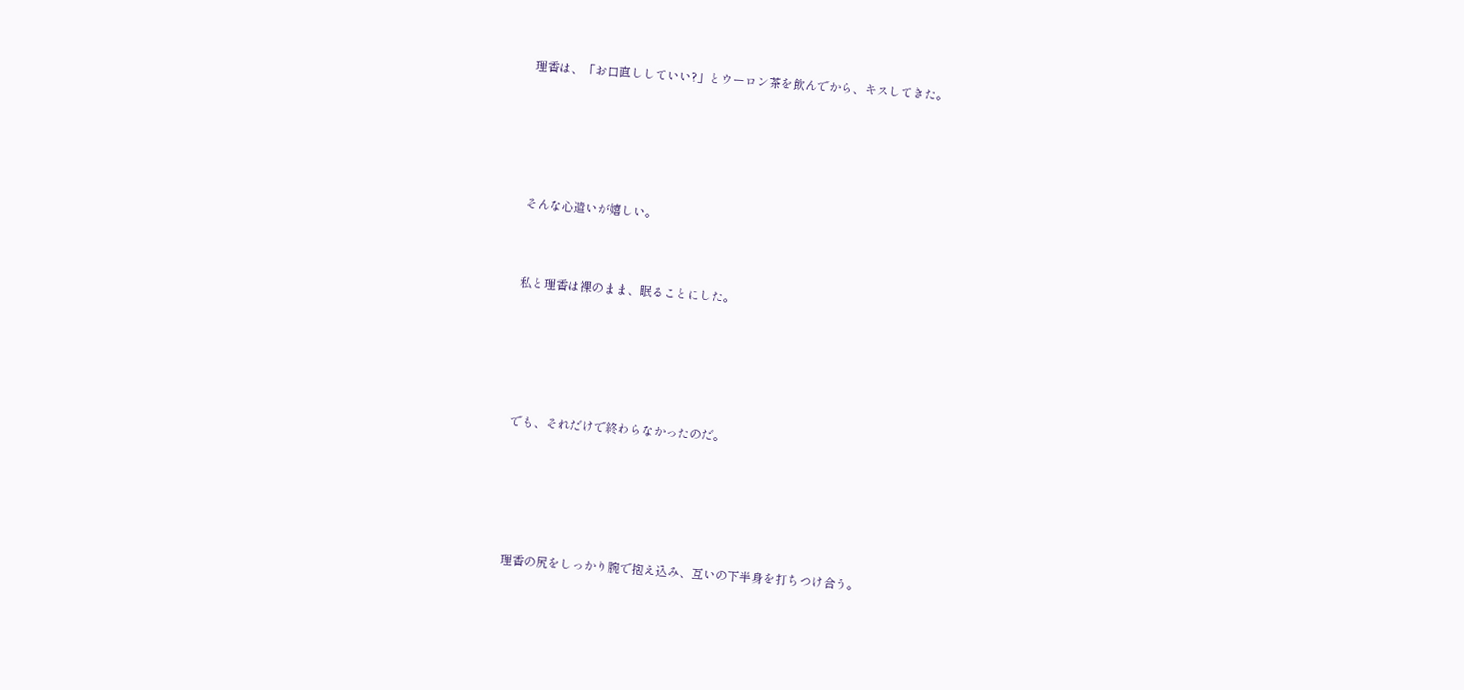理香は、「お口直ししていい?」とウーロン茶を飲んでから、キスしてきた。






そんな心遣いが嬉しい。



私と理香は裸のまま、眠ることにした。






でも、それだけで終わらなかったのだ。






理香の尻をしっかり腕で抱え込み、互いの下半身を打ちつけ合う。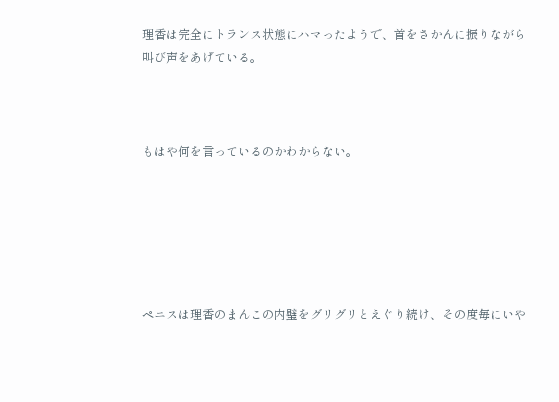理香は完全にトランス状態にハマったようで、首をさかんに振りながら叫び声をあげている。



もはや何を言っているのかわからない。






ペニスは理香のまんこの内璧をグリグリとえぐり続け、その度毎にいや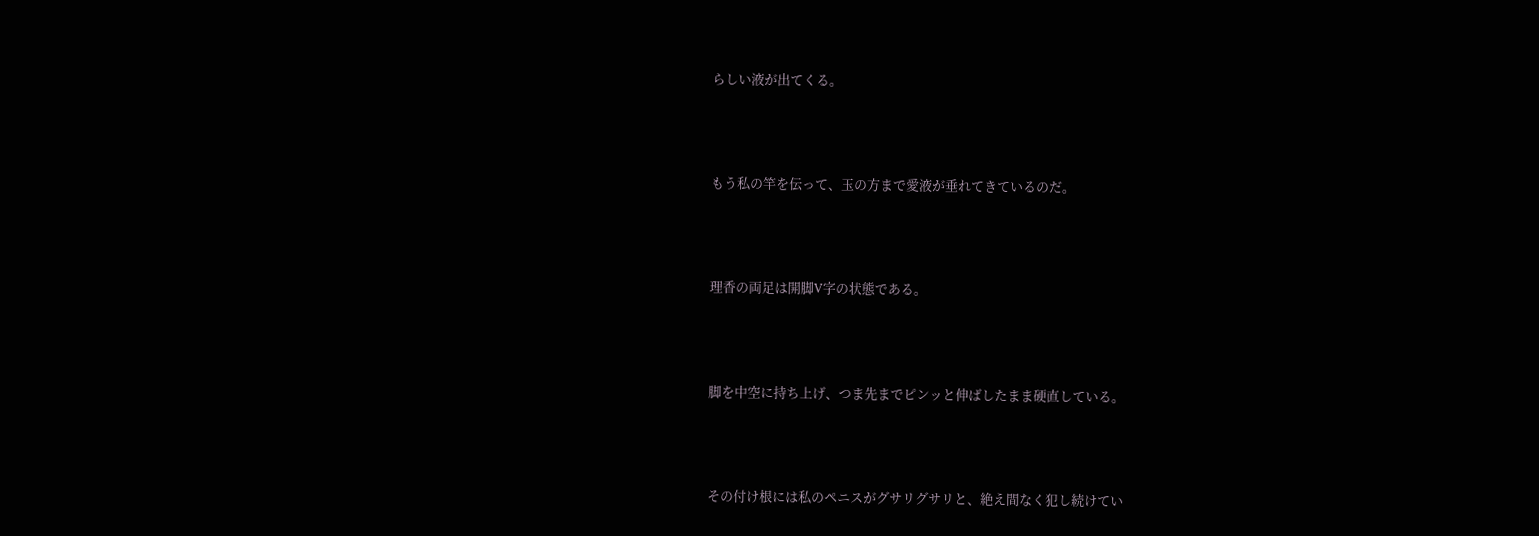らしい液が出てくる。



もう私の竿を伝って、玉の方まで愛液が垂れてきているのだ。



理香の両足は開脚V字の状態である。



脚を中空に持ち上げ、つま先までピンッと伸ばしたまま硬直している。



その付け根には私のペニスがグサリグサリと、絶え間なく犯し続けてい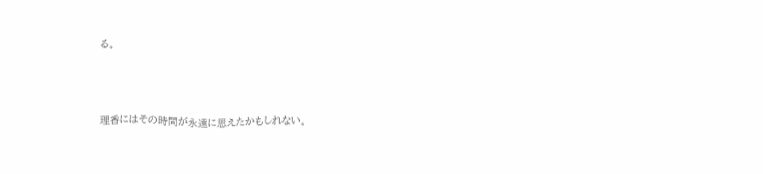る。



理香にはその時間が永遠に思えたかもしれない。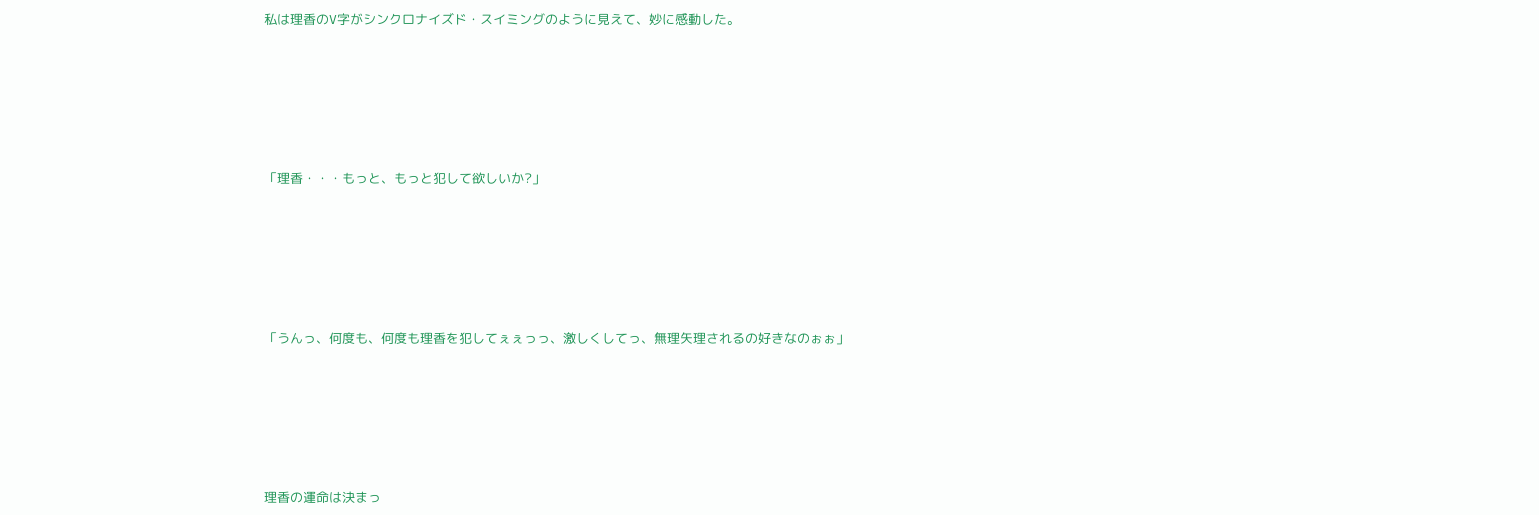私は理香のV字がシンクロナイズド・スイミングのように見えて、妙に感動した。






「理香・・・もっと、もっと犯して欲しいか?」






「うんっ、何度も、何度も理香を犯してぇぇっっ、激しくしてっ、無理矢理されるの好きなのぉぉ」






理香の運命は決まっ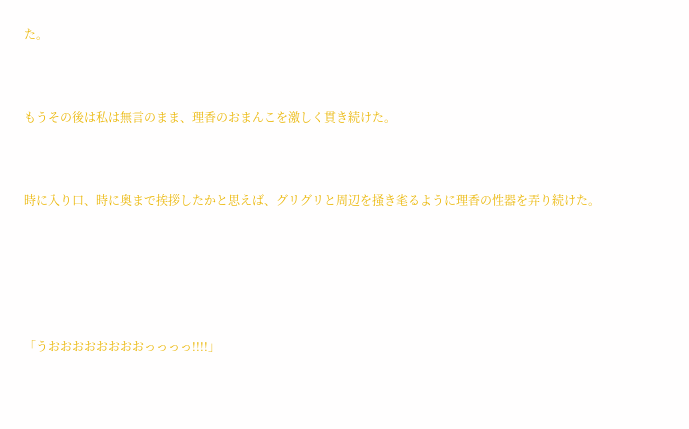た。



もうその後は私は無言のまま、理香のおまんこを激しく貫き続けた。



時に入り口、時に奥まで挨拶したかと思えば、グリグリと周辺を掻き毟るように理香の性器を弄り続けた。






「うおおおおおおおおっっっっ!!!!」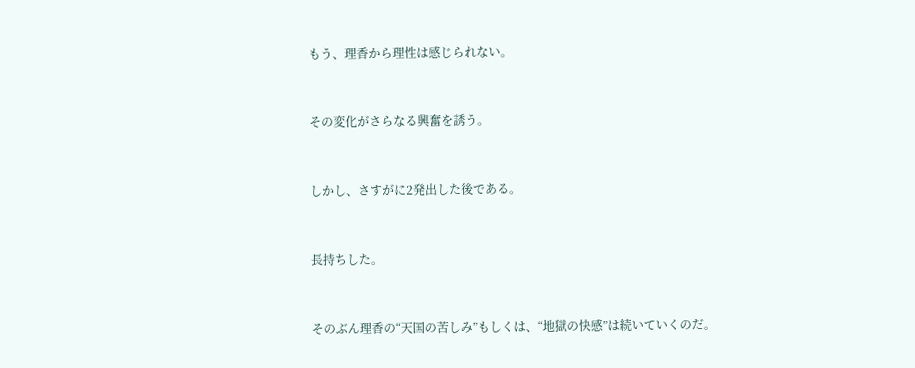もう、理香から理性は感じられない。



その変化がさらなる興奮を誘う。



しかし、さすがに2発出した後である。



長持ちした。



そのぶん理香の“天国の苦しみ”もしくは、“地獄の快感”は続いていくのだ。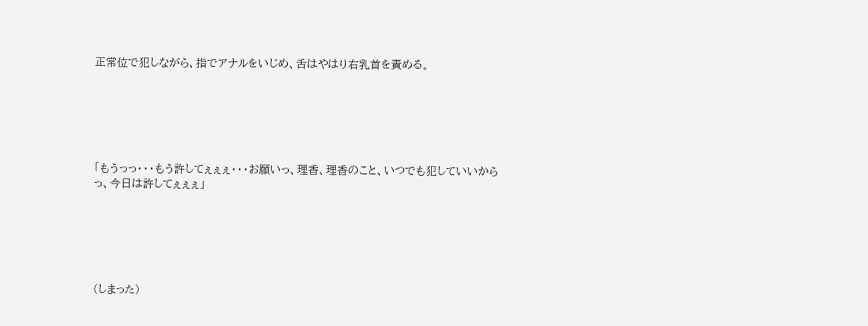正常位で犯しながら、指でアナルをいじめ、舌はやはり右乳首を責める。






「もうっっ・・・もう許してぇぇぇ・・・お願いっ、理香、理香のこと、いつでも犯していいからっ、今日は許してぇぇぇ」






(しまった)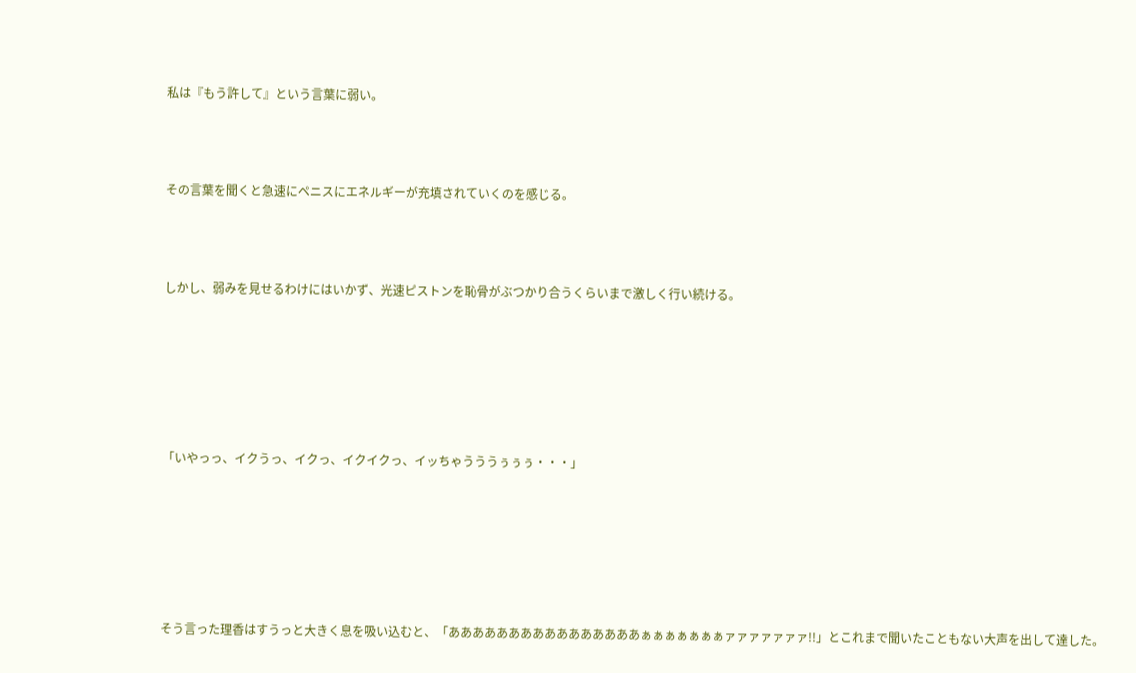私は『もう許して』という言葉に弱い。



その言葉を聞くと急速にペニスにエネルギーが充填されていくのを感じる。



しかし、弱みを見せるわけにはいかず、光速ピストンを恥骨がぶつかり合うくらいまで激しく行い続ける。






「いやっっ、イクうっ、イクっ、イクイクっ、イッちゃうううぅぅぅ・・・」






そう言った理香はすうっと大きく息を吸い込むと、「ああああああああああああああああぁぁぁぁぁぁぁァァァァァァァ!!」とこれまで聞いたこともない大声を出して達した。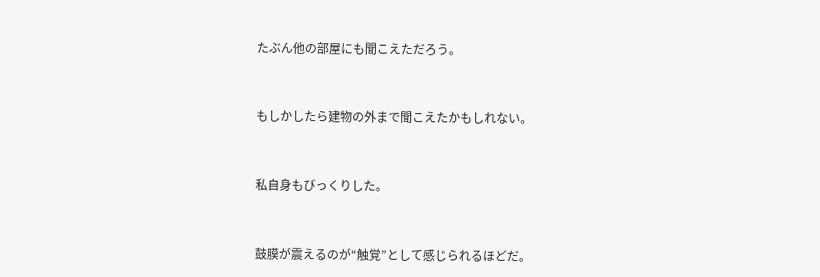たぶん他の部屋にも聞こえただろう。



もしかしたら建物の外まで聞こえたかもしれない。



私自身もびっくりした。



鼓膜が震えるのが“触覚”として感じられるほどだ。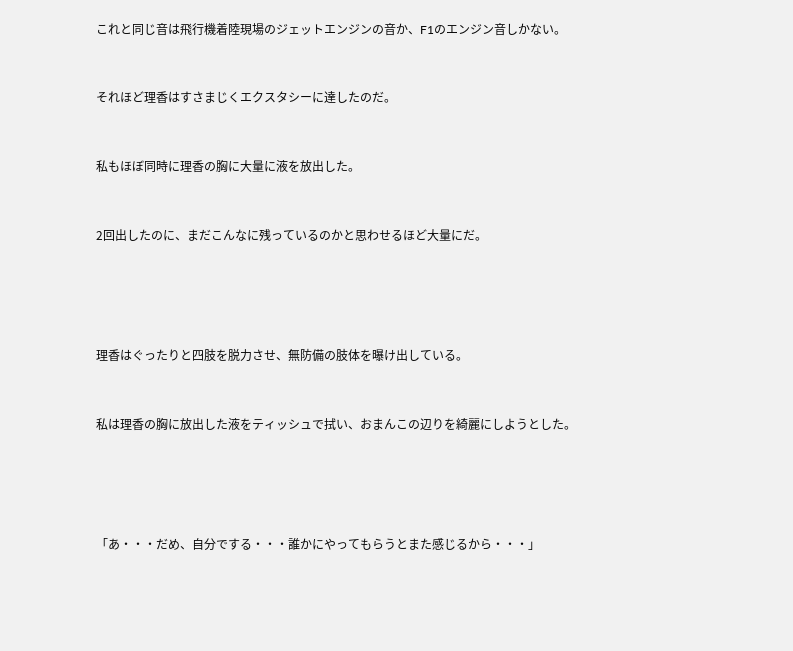これと同じ音は飛行機着陸現場のジェットエンジンの音か、F1のエンジン音しかない。



それほど理香はすさまじくエクスタシーに達したのだ。



私もほぼ同時に理香の胸に大量に液を放出した。



2回出したのに、まだこんなに残っているのかと思わせるほど大量にだ。






理香はぐったりと四肢を脱力させ、無防備の肢体を曝け出している。



私は理香の胸に放出した液をティッシュで拭い、おまんこの辺りを綺麗にしようとした。






「あ・・・だめ、自分でする・・・誰かにやってもらうとまた感じるから・・・」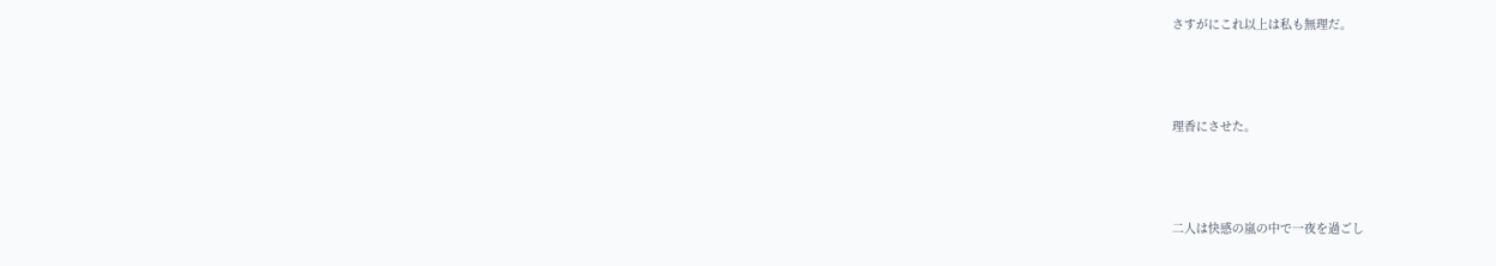さすがにこれ以上は私も無理だ。



理香にさせた。



二人は快感の嵐の中で一夜を過ごし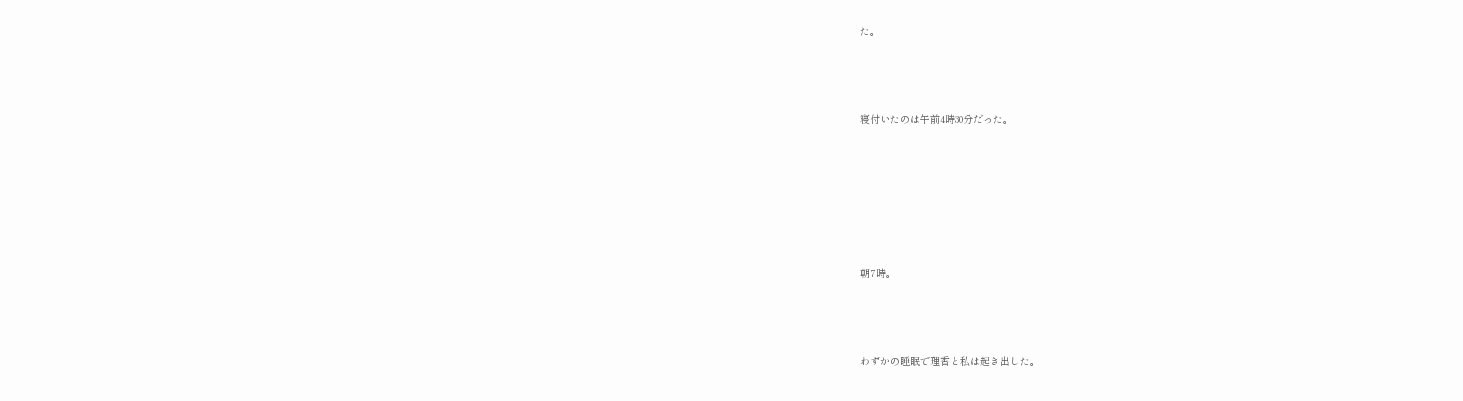た。



寝付いたのは午前4時30分だった。






朝7時。



わずかの睡眠で理香と私は起き出した。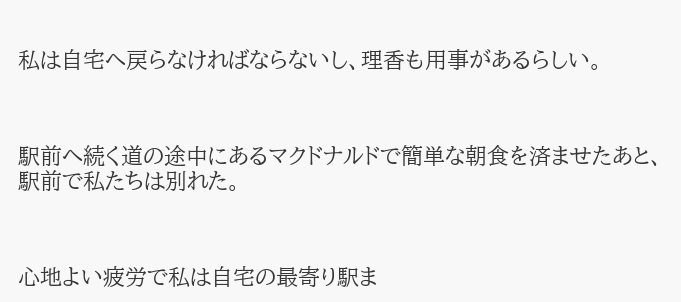私は自宅へ戻らなければならないし、理香も用事があるらしい。



駅前へ続く道の途中にあるマクドナルドで簡単な朝食を済ませたあと、駅前で私たちは別れた。



心地よい疲労で私は自宅の最寄り駅ま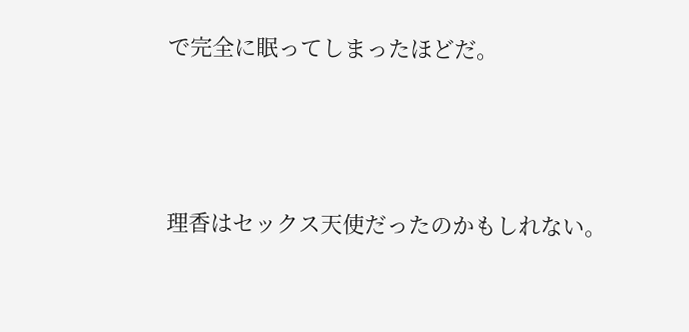で完全に眠ってしまったほどだ。



理香はセックス天使だったのかもしれない。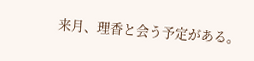来月、理香と会う予定がある。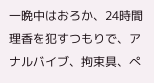一晩中はおろか、24時間理香を犯すつもりで、アナルバイブ、拘束具、ぺ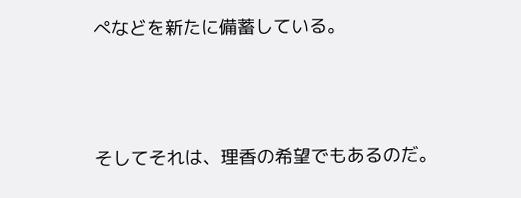ぺなどを新たに備蓄している。



そしてそれは、理香の希望でもあるのだ。